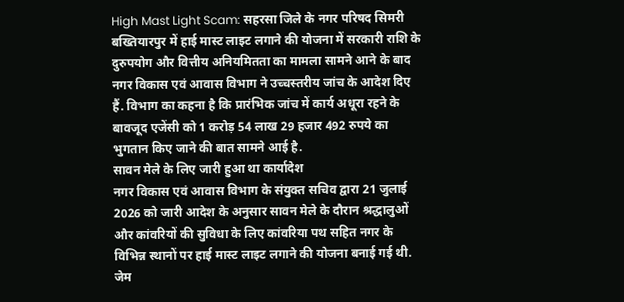High Mast Light Scam: सहरसा जिले के नगर परिषद सिमरी बख्तियारपुर में हाई मास्ट लाइट लगाने की योजना में सरकारी राशि के दुरुपयोग और वित्तीय अनियमितता का मामला सामने आने के बाद नगर विकास एवं आवास विभाग ने उच्चस्तरीय जांच के आदेश दिए हैं. विभाग का कहना है कि प्रारंभिक जांच में कार्य अधूरा रहने के बावजूद एजेंसी को 1 करोड़ 54 लाख 29 हजार 492 रुपये का भुगतान किए जाने की बात सामने आई है.
सावन मेले के लिए जारी हुआ था कार्यादेश
नगर विकास एवं आवास विभाग के संयुक्त सचिव द्वारा 21 जुलाई 2026 को जारी आदेश के अनुसार सावन मेले के दौरान श्रद्धालुओं और कांवरियों की सुविधा के लिए कांवरिया पथ सहित नगर के विभिन्न स्थानों पर हाई मास्ट लाइट लगाने की योजना बनाई गई थी. जेम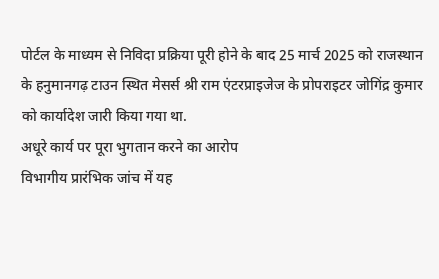पोर्टल के माध्यम से निविदा प्रक्रिया पूरी होने के बाद 25 मार्च 2025 को राजस्थान के हनुमानगढ़ टाउन स्थित मेसर्स श्री राम एंटरप्राइजेज के प्रोपराइटर जोगिंद्र कुमार को कार्यादेश जारी किया गया था.
अधूरे कार्य पर पूरा भुगतान करने का आरोप
विभागीय प्रारंभिक जांच में यह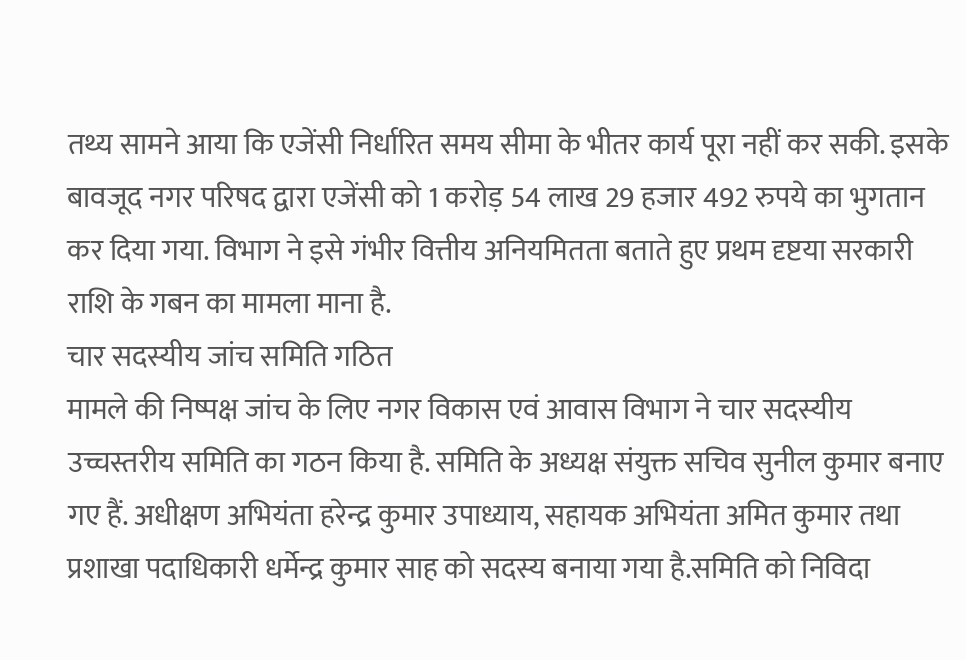तथ्य सामने आया कि एजेंसी निर्धारित समय सीमा के भीतर कार्य पूरा नहीं कर सकी. इसके बावजूद नगर परिषद द्वारा एजेंसी को 1 करोड़ 54 लाख 29 हजार 492 रुपये का भुगतान कर दिया गया. विभाग ने इसे गंभीर वित्तीय अनियमितता बताते हुए प्रथम दृष्टया सरकारी राशि के गबन का मामला माना है.
चार सदस्यीय जांच समिति गठित
मामले की निष्पक्ष जांच के लिए नगर विकास एवं आवास विभाग ने चार सदस्यीय उच्चस्तरीय समिति का गठन किया है. समिति के अध्यक्ष संयुक्त सचिव सुनील कुमार बनाए गए हैं. अधीक्षण अभियंता हरेन्द्र कुमार उपाध्याय, सहायक अभियंता अमित कुमार तथा प्रशाखा पदाधिकारी धर्मेन्द्र कुमार साह को सदस्य बनाया गया है.समिति को निविदा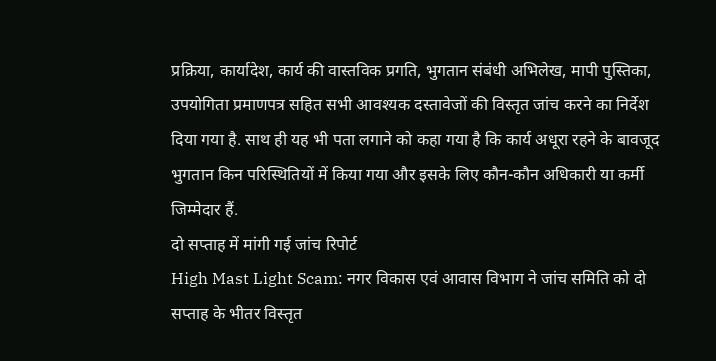प्रक्रिया, कार्यादेश, कार्य की वास्तविक प्रगति, भुगतान संबंधी अभिलेख, मापी पुस्तिका, उपयोगिता प्रमाणपत्र सहित सभी आवश्यक दस्तावेजों की विस्तृत जांच करने का निर्देश दिया गया है. साथ ही यह भी पता लगाने को कहा गया है कि कार्य अधूरा रहने के बावजूद भुगतान किन परिस्थितियों में किया गया और इसके लिए कौन-कौन अधिकारी या कर्मी जिम्मेदार हैं.
दो सप्ताह में मांगी गई जांच रिपोर्ट
High Mast Light Scam: नगर विकास एवं आवास विभाग ने जांच समिति को दो सप्ताह के भीतर विस्तृत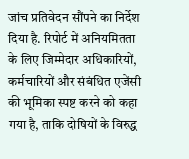जांच प्रतिवेदन सौंपने का निर्देश दिया है. रिपोर्ट में अनियमितता के लिए जिम्मेदार अधिकारियों, कर्मचारियों और संबंधित एजेंसी की भूमिका स्पष्ट करने को कहा गया है, ताकि दोषियों के विरुद्ध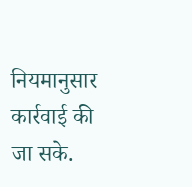नियमानुसार कार्रवाई की जा सके.